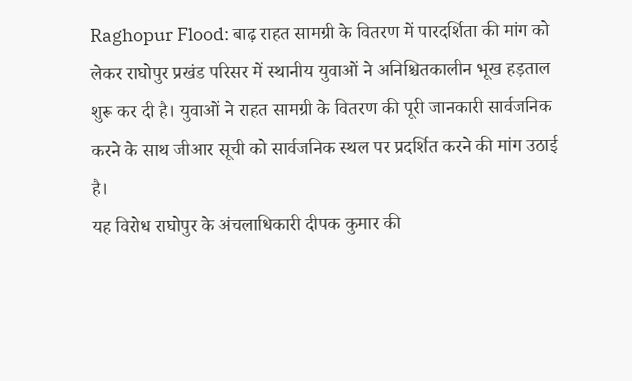Raghopur Flood: बाढ़ राहत सामग्री के वितरण में पारदर्शिता की मांग को लेकर राघोपुर प्रखंड परिसर में स्थानीय युवाओं ने अनिश्चितकालीन भूख हड़ताल शुरू कर दी है। युवाओं ने राहत सामग्री के वितरण की पूरी जानकारी सार्वजनिक करने के साथ जीआर सूची को सार्वजनिक स्थल पर प्रदर्शित करने की मांग उठाई है।
यह विरोध राघोपुर के अंचलाधिकारी दीपक कुमार की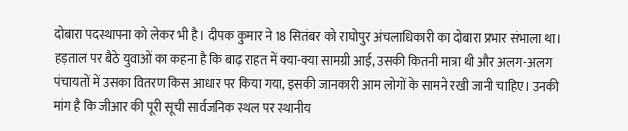दोबारा पदस्थापना को लेकर भी है। दीपक कुमार ने 18 सितंबर को राघोपुर अंचलाधिकारी का दोबारा प्रभार संभाला था।
हड़ताल पर बैठे युवाओं का कहना है कि बाढ़ राहत में क्या-क्या सामग्री आई, उसकी कितनी मात्रा थी और अलग-अलग पंचायतों में उसका वितरण किस आधार पर किया गया, इसकी जानकारी आम लोगों के सामने रखी जानी चाहिए। उनकी मांग है कि जीआर की पूरी सूची सार्वजनिक स्थल पर स्थानीय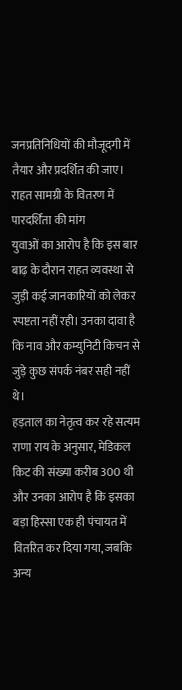जनप्रतिनिधियों की मौजूदगी में तैयार और प्रदर्शित की जाए।
राहत सामग्री के वितरण में पारदर्शिता की मांग
युवाओं का आरोप है कि इस बार बाढ़ के दौरान राहत व्यवस्था से जुड़ी कई जानकारियों को लेकर स्पष्टता नहीं रही। उनका दावा है कि नाव और कम्युनिटी किचन से जुड़े कुछ संपर्क नंबर सही नहीं थे।
हड़ताल का नेतृत्व कर रहे सत्यम राणा राय के अनुसार, मेडिकल किट की संख्या करीब 300 थी और उनका आरोप है कि इसका बड़ा हिस्सा एक ही पंचायत में वितरित कर दिया गया, जबकि अन्य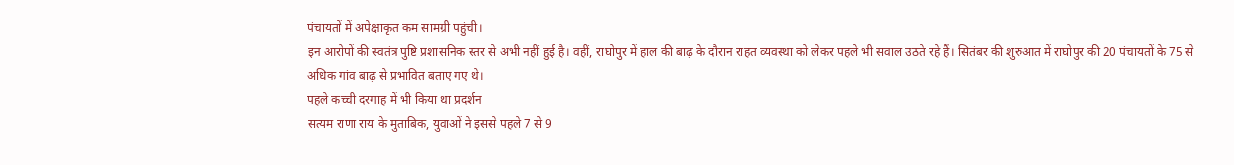पंचायतों में अपेक्षाकृत कम सामग्री पहुंची।
इन आरोपों की स्वतंत्र पुष्टि प्रशासनिक स्तर से अभी नहीं हुई है। वहीं, राघोपुर में हाल की बाढ़ के दौरान राहत व्यवस्था को लेकर पहले भी सवाल उठते रहे हैं। सितंबर की शुरुआत में राघोपुर की 20 पंचायतों के 75 से अधिक गांव बाढ़ से प्रभावित बताए गए थे।
पहले कच्ची दरगाह में भी किया था प्रदर्शन
सत्यम राणा राय के मुताबिक, युवाओं ने इससे पहले 7 से 9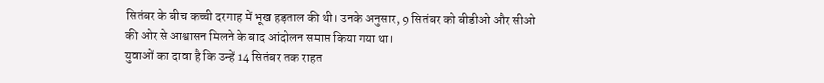सितंबर के बीच कच्ची दरगाह में भूख हड़ताल की थी। उनके अनुसार, 9 सितंबर को बीडीओ और सीओ की ओर से आश्वासन मिलने के बाद आंदोलन समाप्त किया गया था।
युवाओं का दावा है कि उन्हें 14 सितंबर तक राहत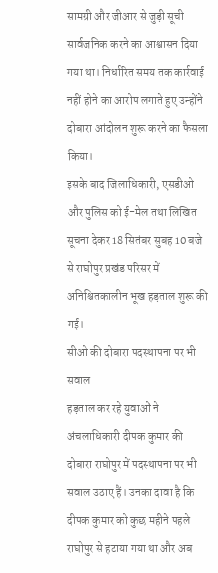सामग्री और जीआर से जुड़ी सूची सार्वजनिक करने का आश्वासन दिया गया था। निर्धारित समय तक कार्रवाई नहीं होने का आरोप लगाते हुए उन्होंने दोबारा आंदोलन शुरू करने का फैसला किया।
इसके बाद जिलाधिकारी, एसडीओ और पुलिस को ई-मेल तथा लिखित सूचना देकर 18 सितंबर सुबह 10 बजे से राघोपुर प्रखंड परिसर में अनिश्चितकालीन भूख हड़ताल शुरू की गई।
सीओ की दोबारा पदस्थापना पर भी सवाल
हड़ताल कर रहे युवाओं ने अंचलाधिकारी दीपक कुमार की दोबारा राघोपुर में पदस्थापना पर भी सवाल उठाए हैं। उनका दावा है कि दीपक कुमार को कुछ महीने पहले राघोपुर से हटाया गया था और अब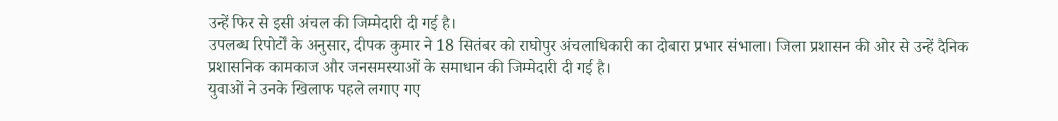उन्हें फिर से इसी अंचल की जिम्मेदारी दी गई है।
उपलब्ध रिपोर्टों के अनुसार, दीपक कुमार ने 18 सितंबर को राघोपुर अंचलाधिकारी का दोबारा प्रभार संभाला। जिला प्रशासन की ओर से उन्हें दैनिक प्रशासनिक कामकाज और जनसमस्याओं के समाधान की जिम्मेदारी दी गई है।
युवाओं ने उनके खिलाफ पहले लगाए गए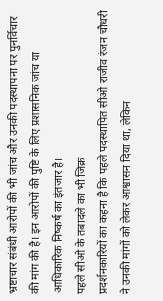भ्रष्टाचार संबंधी आरोपों की भी जांच और उनकी पदस्थापना पर पुनर्विचार की मांग की है। इन आरोपों की पुष्टि के लिए प्रशासनिक जांच या आधिकारिक निष्कर्ष का इंतजार है।
पहले सीओ के तबादले का भी जिक्र
प्रदर्शनकारियों का कहना है कि पहले पदस्थापित सीओ राजीव रंजन चौधरी ने उनकी मांगों को लेकर आश्वासन दिया था, लेकिन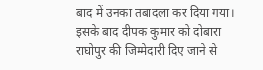बाद में उनका तबादला कर दिया गया। इसके बाद दीपक कुमार को दोबारा राघोपुर की जिम्मेदारी दिए जाने से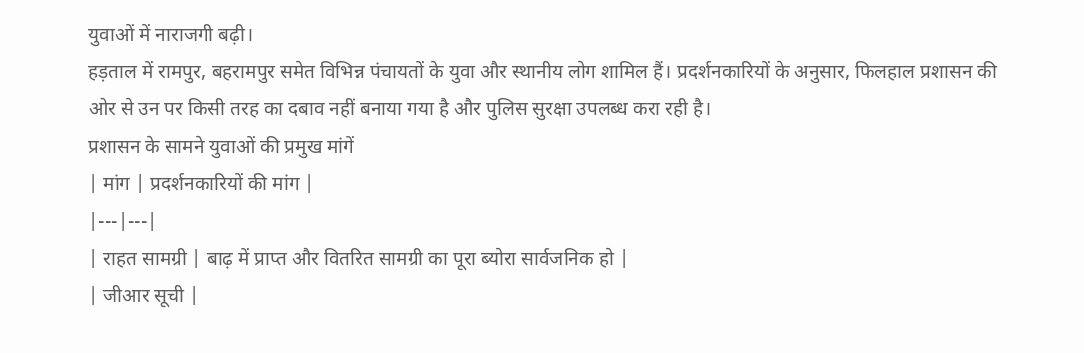युवाओं में नाराजगी बढ़ी।
हड़ताल में रामपुर, बहरामपुर समेत विभिन्न पंचायतों के युवा और स्थानीय लोग शामिल हैं। प्रदर्शनकारियों के अनुसार, फिलहाल प्रशासन की ओर से उन पर किसी तरह का दबाव नहीं बनाया गया है और पुलिस सुरक्षा उपलब्ध करा रही है।
प्रशासन के सामने युवाओं की प्रमुख मांगें
| मांग | प्रदर्शनकारियों की मांग |
|---|---|
| राहत सामग्री | बाढ़ में प्राप्त और वितरित सामग्री का पूरा ब्योरा सार्वजनिक हो |
| जीआर सूची |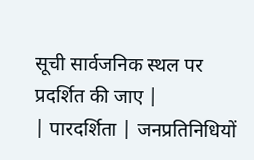सूची सार्वजनिक स्थल पर प्रदर्शित की जाए |
| पारदर्शिता | जनप्रतिनिधियों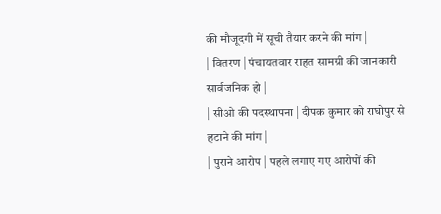की मौजूदगी में सूची तैयार करने की मांग |
| वितरण | पंचायतवार राहत सामग्री की जानकारी सार्वजनिक हो |
| सीओ की पदस्थापना | दीपक कुमार को राघोपुर से हटाने की मांग |
| पुराने आरोप | पहले लगाए गए आरोपों की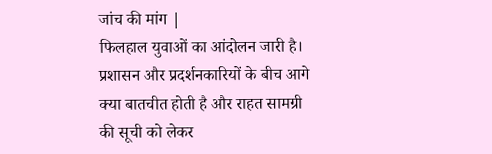जांच की मांग |
फिलहाल युवाओं का आंदोलन जारी है। प्रशासन और प्रदर्शनकारियों के बीच आगे क्या बातचीत होती है और राहत सामग्री की सूची को लेकर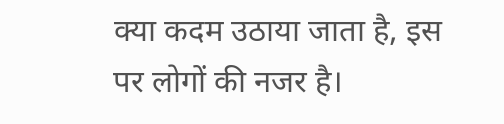क्या कदम उठाया जाता है, इस पर लोगों की नजर है।